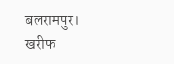बलरामपुर। खरीफ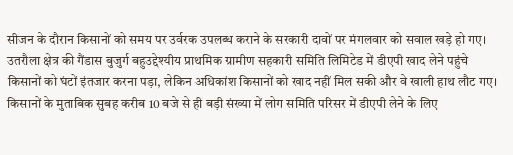सीजन के दौरान किसानों को समय पर उर्वरक उपलब्ध कराने के सरकारी दावों पर मंगलवार को सवाल खड़े हो गए। उतरौला क्षेत्र की गैंडास बुजुर्ग बहुउद्देश्यीय प्राथमिक ग्रामीण सहकारी समिति लिमिटेड में डीएपी खाद लेने पहुंचे किसानों को घंटों इंतजार करना पड़ा, लेकिन अधिकांश किसानों को खाद नहीं मिल सकी और वे खाली हाथ लौट गए।
किसानों के मुताबिक सुबह करीब 10 बजे से ही बड़ी संख्या में लोग समिति परिसर में डीएपी लेने के लिए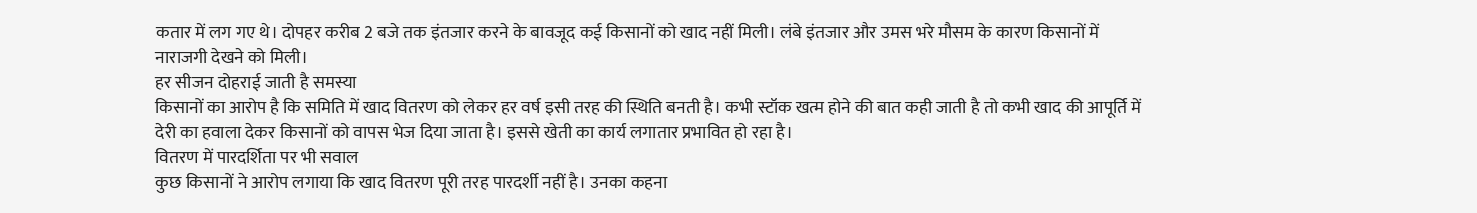कतार में लग गए थे। दोपहर करीब 2 बजे तक इंतजार करने के बावजूद कई किसानों को खाद नहीं मिली। लंबे इंतजार और उमस भरे मौसम के कारण किसानों में नाराजगी देखने को मिली।
हर सीजन दोहराई जाती है समस्या
किसानों का आरोप है कि समिति में खाद वितरण को लेकर हर वर्ष इसी तरह की स्थिति बनती है। कभी स्टॉक खत्म होने की बात कही जाती है तो कभी खाद की आपूर्ति में देरी का हवाला देकर किसानों को वापस भेज दिया जाता है। इससे खेती का कार्य लगातार प्रभावित हो रहा है।
वितरण में पारदर्शिता पर भी सवाल
कुछ किसानों ने आरोप लगाया कि खाद वितरण पूरी तरह पारदर्शी नहीं है। उनका कहना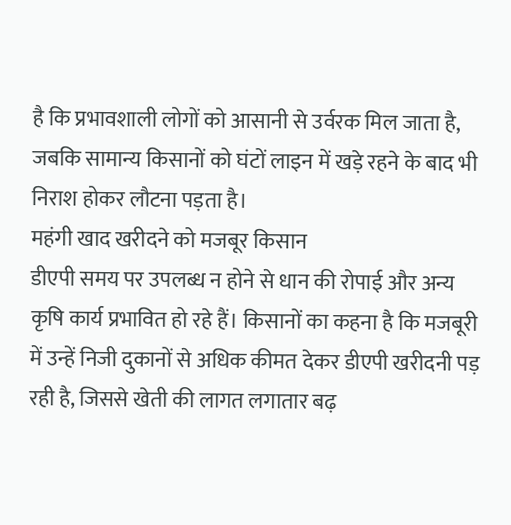है कि प्रभावशाली लोगों को आसानी से उर्वरक मिल जाता है, जबकि सामान्य किसानों को घंटों लाइन में खड़े रहने के बाद भी निराश होकर लौटना पड़ता है।
महंगी खाद खरीदने को मजबूर किसान
डीएपी समय पर उपलब्ध न होने से धान की रोपाई और अन्य कृषि कार्य प्रभावित हो रहे हैं। किसानों का कहना है कि मजबूरी में उन्हें निजी दुकानों से अधिक कीमत देकर डीएपी खरीदनी पड़ रही है, जिससे खेती की लागत लगातार बढ़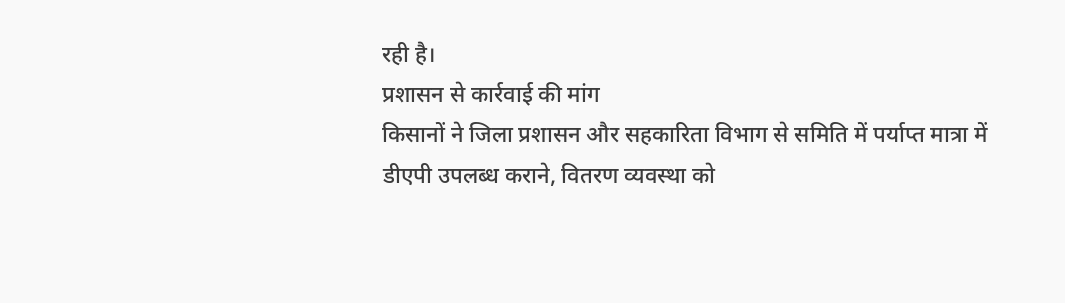रही है।
प्रशासन से कार्रवाई की मांग
किसानों ने जिला प्रशासन और सहकारिता विभाग से समिति में पर्याप्त मात्रा में डीएपी उपलब्ध कराने, वितरण व्यवस्था को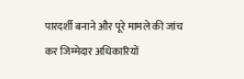पारदर्शी बनाने और पूरे मामले की जांच कर जिम्मेदार अधिकारियों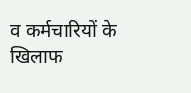व कर्मचारियों के खिलाफ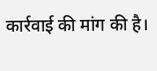कार्रवाई की मांग की है।